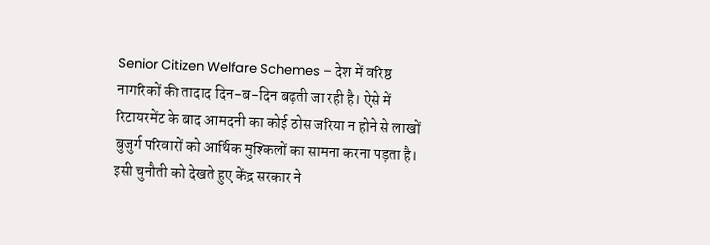Senior Citizen Welfare Schemes – देश में वरिष्ठ नागरिकों की तादाद दिन-ब-दिन बढ़ती जा रही है। ऐसे में रिटायरमेंट के बाद आमदनी का कोई ठोस जरिया न होने से लाखों बुजुर्ग परिवारों को आर्थिक मुश्किलों का सामना करना पड़ता है। इसी चुनौती को देखते हुए केंद्र सरकार ने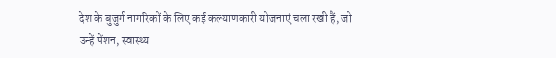देश के बुजुर्ग नागरिकों के लिए कई कल्याणकारी योजनाएं चला रखी हैं, जो उन्हें पेंशन, स्वास्थ्य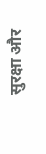सुरक्षा और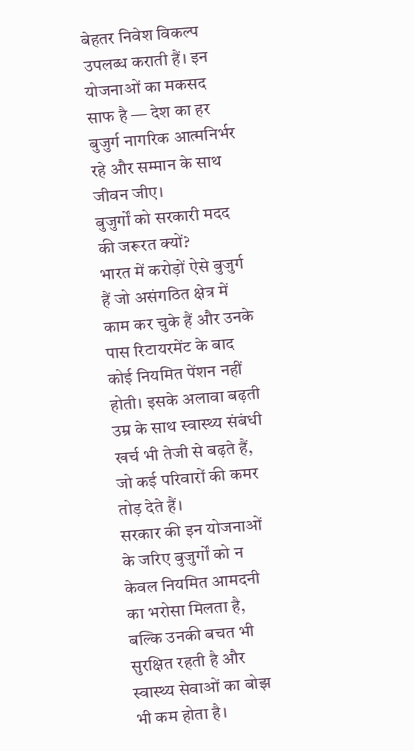बेहतर निवेश विकल्प उपलब्ध कराती हैं। इन योजनाओं का मकसद साफ है — देश का हर बुजुर्ग नागरिक आत्मनिर्भर रहे और सम्मान के साथ जीवन जीए।
बुजुर्गों को सरकारी मदद की जरूरत क्यों?
भारत में करोड़ों ऐसे बुजुर्ग हैं जो असंगठित क्षेत्र में काम कर चुके हैं और उनके पास रिटायरमेंट के बाद कोई नियमित पेंशन नहीं होती। इसके अलावा बढ़ती उम्र के साथ स्वास्थ्य संबंधी खर्च भी तेजी से बढ़ते हैं, जो कई परिवारों की कमर तोड़ देते हैं।
सरकार की इन योजनाओं के जरिए बुजुर्गों को न केवल नियमित आमदनी का भरोसा मिलता है, बल्कि उनकी बचत भी सुरक्षित रहती है और स्वास्थ्य सेवाओं का बोझ भी कम होता है।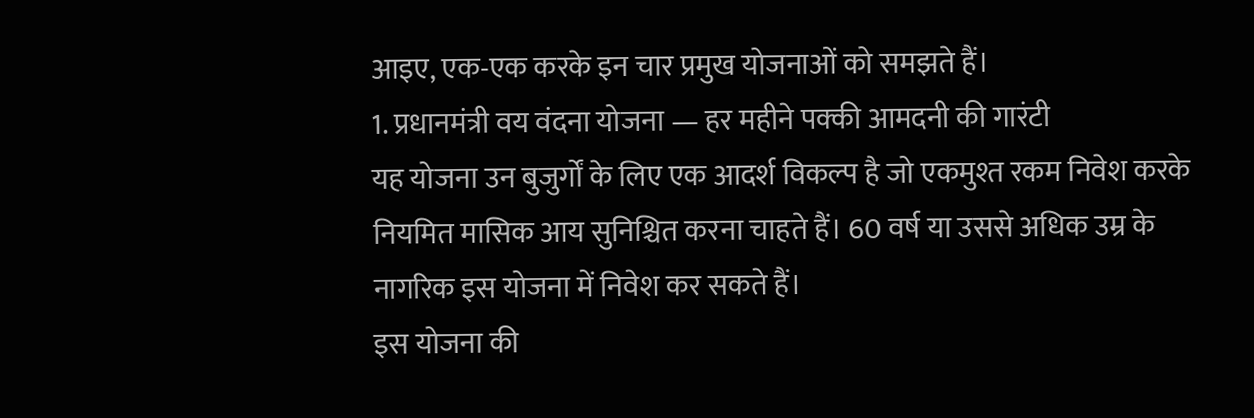आइए, एक-एक करके इन चार प्रमुख योजनाओं को समझते हैं।
1. प्रधानमंत्री वय वंदना योजना — हर महीने पक्की आमदनी की गारंटी
यह योजना उन बुजुर्गों के लिए एक आदर्श विकल्प है जो एकमुश्त रकम निवेश करके नियमित मासिक आय सुनिश्चित करना चाहते हैं। 60 वर्ष या उससे अधिक उम्र के नागरिक इस योजना में निवेश कर सकते हैं।
इस योजना की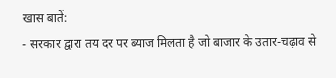खास बातें:
- सरकार द्वारा तय दर पर ब्याज मिलता है जो बाजार के उतार-चढ़ाव से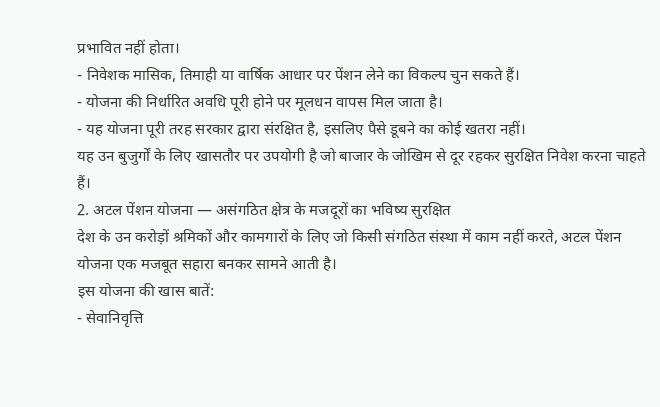प्रभावित नहीं होता।
- निवेशक मासिक, तिमाही या वार्षिक आधार पर पेंशन लेने का विकल्प चुन सकते हैं।
- योजना की निर्धारित अवधि पूरी होने पर मूलधन वापस मिल जाता है।
- यह योजना पूरी तरह सरकार द्वारा संरक्षित है, इसलिए पैसे डूबने का कोई खतरा नहीं।
यह उन बुजुर्गों के लिए खासतौर पर उपयोगी है जो बाजार के जोखिम से दूर रहकर सुरक्षित निवेश करना चाहते हैं।
2. अटल पेंशन योजना — असंगठित क्षेत्र के मजदूरों का भविष्य सुरक्षित
देश के उन करोड़ों श्रमिकों और कामगारों के लिए जो किसी संगठित संस्था में काम नहीं करते, अटल पेंशन योजना एक मजबूत सहारा बनकर सामने आती है।
इस योजना की खास बातें:
- सेवानिवृत्ति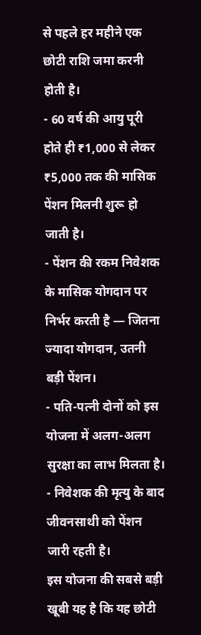से पहले हर महीने एक छोटी राशि जमा करनी होती है।
- 60 वर्ष की आयु पूरी होते ही ₹1,000 से लेकर ₹5,000 तक की मासिक पेंशन मिलनी शुरू हो जाती है।
- पेंशन की रकम निवेशक के मासिक योगदान पर निर्भर करती है — जितना ज्यादा योगदान, उतनी बड़ी पेंशन।
- पति-पत्नी दोनों को इस योजना में अलग-अलग सुरक्षा का लाभ मिलता है।
- निवेशक की मृत्यु के बाद जीवनसाथी को पेंशन जारी रहती है।
इस योजना की सबसे बड़ी खूबी यह है कि यह छोटी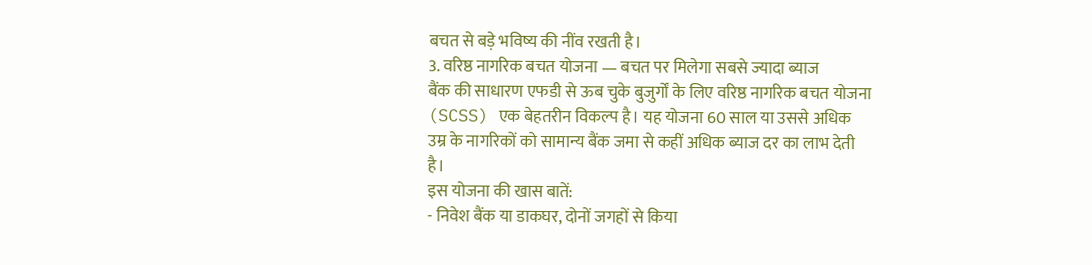बचत से बड़े भविष्य की नींव रखती है।
3. वरिष्ठ नागरिक बचत योजना — बचत पर मिलेगा सबसे ज्यादा ब्याज
बैंक की साधारण एफडी से ऊब चुके बुजुर्गों के लिए वरिष्ठ नागरिक बचत योजना (SCSS) एक बेहतरीन विकल्प है। यह योजना 60 साल या उससे अधिक उम्र के नागरिकों को सामान्य बैंक जमा से कहीं अधिक ब्याज दर का लाभ देती है।
इस योजना की खास बातें:
- निवेश बैंक या डाकघर, दोनों जगहों से किया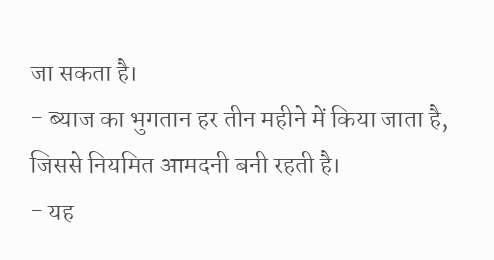जा सकता है।
- ब्याज का भुगतान हर तीन महीने में किया जाता है, जिससे नियमित आमदनी बनी रहती है।
- यह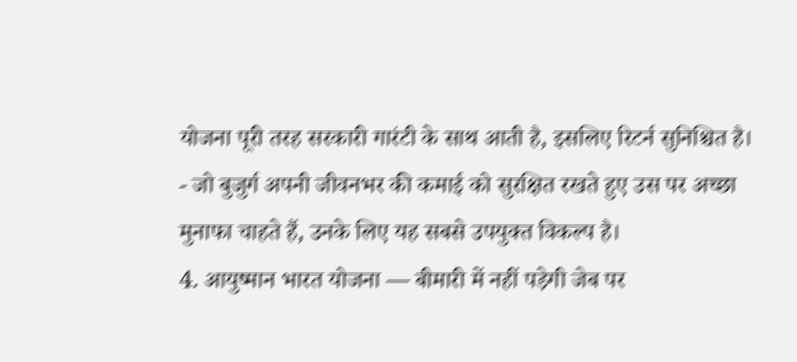योजना पूरी तरह सरकारी गारंटी के साथ आती है, इसलिए रिटर्न सुनिश्चित है।
- जो बुजुर्ग अपनी जीवनभर की कमाई को सुरक्षित रखते हुए उस पर अच्छा मुनाफा चाहते हैं, उनके लिए यह सबसे उपयुक्त विकल्प है।
4. आयुष्मान भारत योजना — बीमारी में नहीं पड़ेगी जेब पर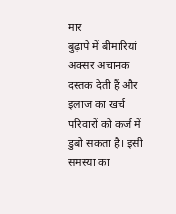मार
बुढ़ापे में बीमारियां अक्सर अचानक दस्तक देती हैं और इलाज का खर्च परिवारों को कर्ज में डुबो सकता है। इसी समस्या का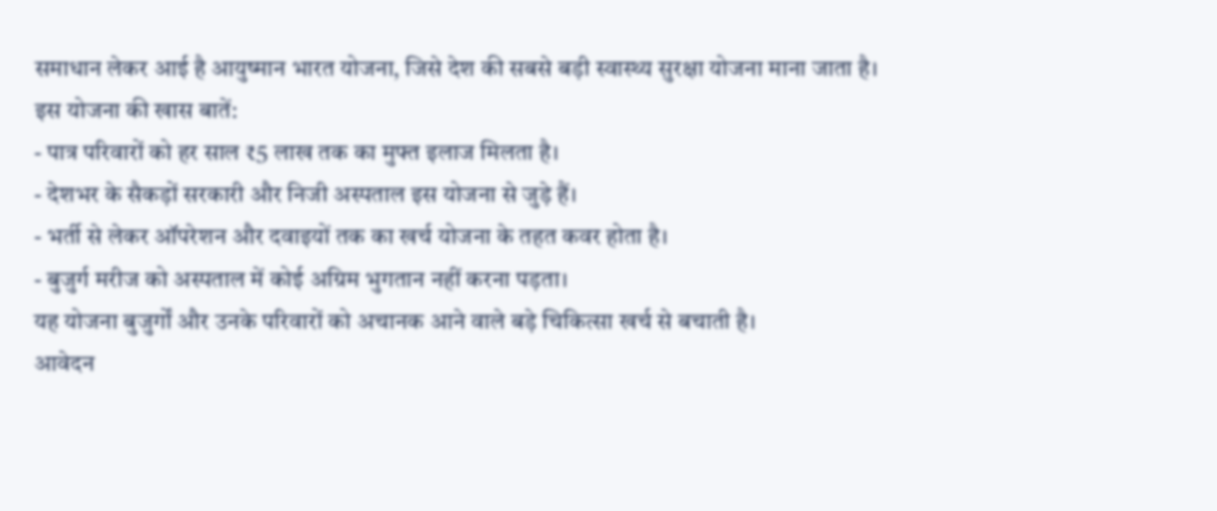समाधान लेकर आई है आयुष्मान भारत योजना, जिसे देश की सबसे बड़ी स्वास्थ्य सुरक्षा योजना माना जाता है।
इस योजना की खास बातें:
- पात्र परिवारों को हर साल ₹5 लाख तक का मुफ्त इलाज मिलता है।
- देशभर के सैकड़ों सरकारी और निजी अस्पताल इस योजना से जुड़े हैं।
- भर्ती से लेकर ऑपरेशन और दवाइयों तक का खर्च योजना के तहत कवर होता है।
- बुजुर्ग मरीज को अस्पताल में कोई अग्रिम भुगतान नहीं करना पड़ता।
यह योजना बुजुर्गों और उनके परिवारों को अचानक आने वाले बड़े चिकित्सा खर्च से बचाती है।
आवेदन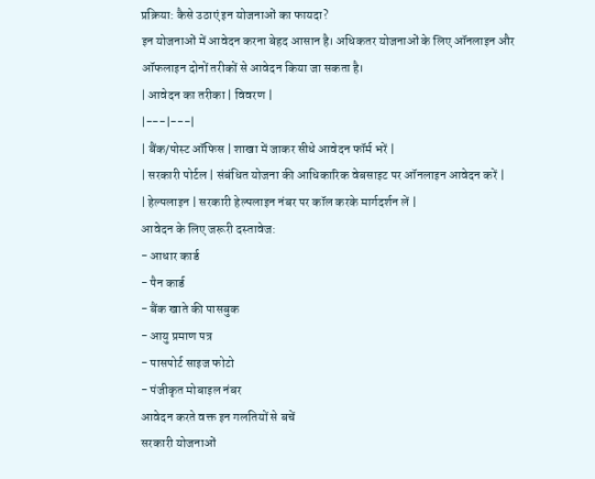प्रक्रिया: कैसे उठाएं इन योजनाओं का फायदा?
इन योजनाओं में आवेदन करना बेहद आसान है। अधिकतर योजनाओं के लिए ऑनलाइन और ऑफलाइन दोनों तरीकों से आवेदन किया जा सकता है।
| आवेदन का तरीका | विवरण |
|---|---|
| बैंक/पोस्ट ऑफिस | शाखा में जाकर सीधे आवेदन फॉर्म भरें |
| सरकारी पोर्टल | संबंधित योजना की आधिकारिक वेबसाइट पर ऑनलाइन आवेदन करें |
| हेल्पलाइन | सरकारी हेल्पलाइन नंबर पर कॉल करके मार्गदर्शन लें |
आवेदन के लिए जरूरी दस्तावेज:
- आधार कार्ड
- पैन कार्ड
- बैंक खाते की पासबुक
- आयु प्रमाण पत्र
- पासपोर्ट साइज फोटो
- पंजीकृत मोबाइल नंबर
आवेदन करते वक्त इन गलतियों से बचें
सरकारी योजनाओं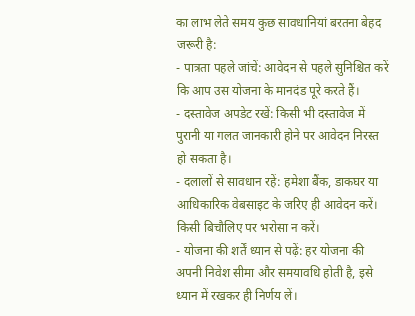का लाभ लेते समय कुछ सावधानियां बरतना बेहद जरूरी है:
- पात्रता पहले जांचें: आवेदन से पहले सुनिश्चित करें कि आप उस योजना के मानदंड पूरे करते हैं।
- दस्तावेज अपडेट रखें: किसी भी दस्तावेज में पुरानी या गलत जानकारी होने पर आवेदन निरस्त हो सकता है।
- दलालों से सावधान रहें: हमेशा बैंक, डाकघर या आधिकारिक वेबसाइट के जरिए ही आवेदन करें। किसी बिचौलिए पर भरोसा न करें।
- योजना की शर्तें ध्यान से पढ़ें: हर योजना की अपनी निवेश सीमा और समयावधि होती है, इसे ध्यान में रखकर ही निर्णय लें।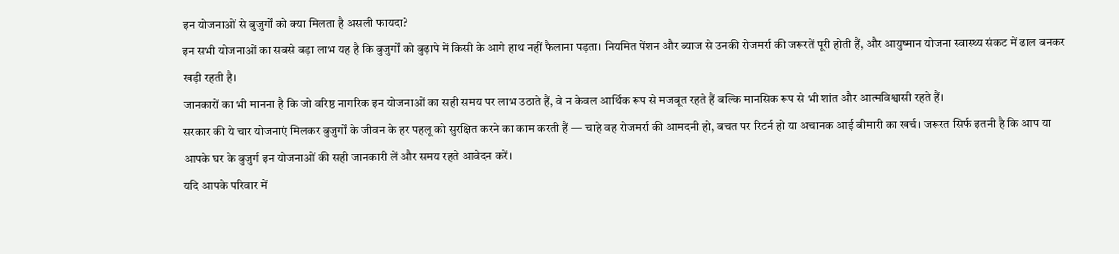इन योजनाओं से बुजुर्गों को क्या मिलता है असली फायदा?
इन सभी योजनाओं का सबसे बड़ा लाभ यह है कि बुजुर्गों को बुढ़ापे में किसी के आगे हाथ नहीं फैलाना पड़ता। नियमित पेंशन और ब्याज से उनकी रोजमर्रा की जरूरतें पूरी होती हैं, और आयुष्मान योजना स्वास्थ्य संकट में ढाल बनकर खड़ी रहती है।
जानकारों का भी मानना है कि जो वरिष्ठ नागरिक इन योजनाओं का सही समय पर लाभ उठाते हैं, वे न केवल आर्थिक रूप से मजबूत रहते हैं बल्कि मानसिक रूप से भी शांत और आत्मविश्वासी रहते हैं।
सरकार की ये चार योजनाएं मिलकर बुजुर्गों के जीवन के हर पहलू को सुरक्षित करने का काम करती हैं — चाहे वह रोजमर्रा की आमदनी हो, बचत पर रिटर्न हो या अचानक आई बीमारी का खर्च। जरूरत सिर्फ इतनी है कि आप या आपके घर के बुजुर्ग इन योजनाओं की सही जानकारी लें और समय रहते आवेदन करें।
यदि आपके परिवार में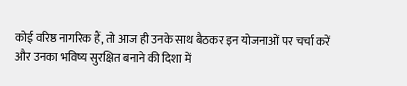कोई वरिष्ठ नागरिक हैं, तो आज ही उनके साथ बैठकर इन योजनाओं पर चर्चा करें और उनका भविष्य सुरक्षित बनाने की दिशा में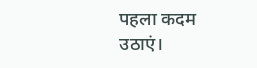पहला कदम उठाएं।